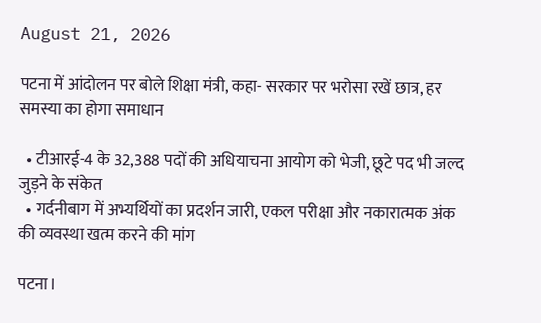August 21, 2026

पटना में आंदोलन पर बोले शिक्षा मंत्री, कहा- सरकार पर भरोसा रखें छात्र, हर समस्या का होगा समाधान

  • टीआरई-4 के 32,388 पदों की अधियाचना आयोग को भेजी, छूटे पद भी जल्द जुड़ने के संकेत
  • गर्दनीबाग में अभ्यर्थियों का प्रदर्शन जारी, एकल परीक्षा और नकारात्मक अंक की व्यवस्था खत्म करने की मांग

पटना।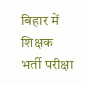बिहार में शिक्षक भर्ती परीक्षा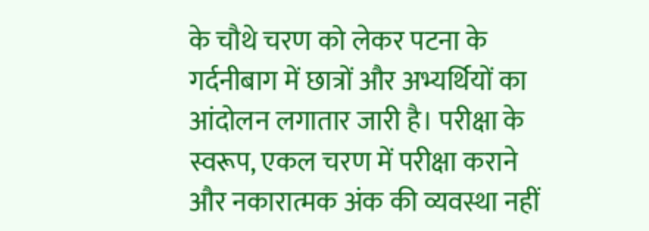के चौथे चरण को लेकर पटना के गर्दनीबाग में छात्रों और अभ्यर्थियों का आंदोलन लगातार जारी है। परीक्षा के स्वरूप, एकल चरण में परीक्षा कराने और नकारात्मक अंक की व्यवस्था नहीं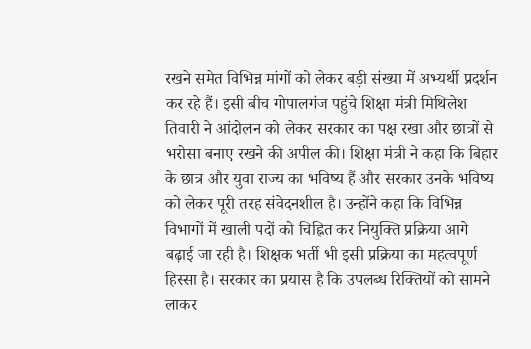रखने समेत विभिन्न मांगों को लेकर बड़ी संख्या में अभ्यर्थी प्रदर्शन कर रहे हैं। इसी बीच गोपालगंज पहुंचे शिक्षा मंत्री मिथिलेश तिवारी ने आंदोलन को लेकर सरकार का पक्ष रखा और छात्रों से भरोसा बनाए रखने की अपील की। शिक्षा मंत्री ने कहा कि बिहार के छात्र और युवा राज्य का भविष्य हैं और सरकार उनके भविष्य को लेकर पूरी तरह संवेदनशील है। उन्होंने कहा कि विभिन्न विभागों में खाली पदों को चिह्नित कर नियुक्ति प्रक्रिया आगे बढ़ाई जा रही है। शिक्षक भर्ती भी इसी प्रक्रिया का महत्वपूर्ण हिस्सा है। सरकार का प्रयास है कि उपलब्ध रिक्तियों को सामने लाकर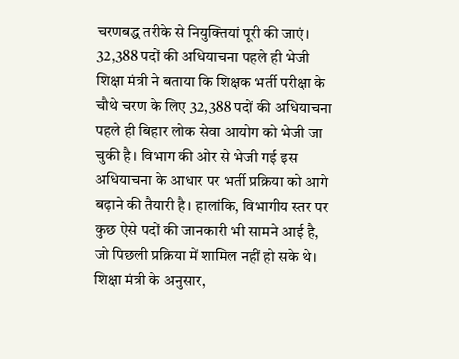चरणबद्ध तरीके से नियुक्तियां पूरी की जाएं।
32,388 पदों की अधियाचना पहले ही भेजी
शिक्षा मंत्री ने बताया कि शिक्षक भर्ती परीक्षा के चौथे चरण के लिए 32,388 पदों की अधियाचना पहले ही बिहार लोक सेवा आयोग को भेजी जा चुकी है। विभाग की ओर से भेजी गई इस अधियाचना के आधार पर भर्ती प्रक्रिया को आगे बढ़ाने की तैयारी है। हालांकि, विभागीय स्तर पर कुछ ऐसे पदों की जानकारी भी सामने आई है, जो पिछली प्रक्रिया में शामिल नहीं हो सके थे। शिक्षा मंत्री के अनुसार,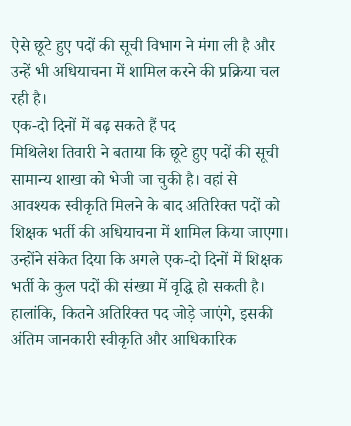ऐसे छूटे हुए पदों की सूची विभाग ने मंगा ली है और उन्हें भी अधियाचना में शामिल करने की प्रक्रिया चल रही है।
एक-दो दिनों में बढ़ सकते हैं पद
मिथिलेश तिवारी ने बताया कि छूटे हुए पदों की सूची सामान्य शाखा को भेजी जा चुकी है। वहां से आवश्यक स्वीकृति मिलने के बाद अतिरिक्त पदों को शिक्षक भर्ती की अधियाचना में शामिल किया जाएगा। उन्होंने संकेत दिया कि अगले एक-दो दिनों में शिक्षक भर्ती के कुल पदों की संख्या में वृद्धि हो सकती है। हालांकि, कितने अतिरिक्त पद जोड़े जाएंगे, इसकी अंतिम जानकारी स्वीकृति और आधिकारिक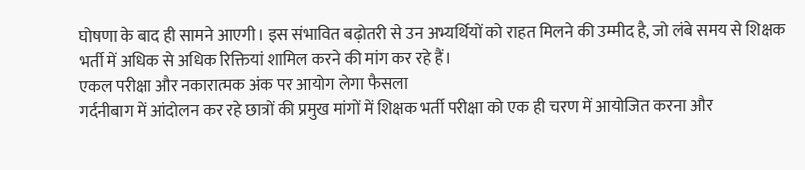घोषणा के बाद ही सामने आएगी। इस संभावित बढ़ोतरी से उन अभ्यर्थियों को राहत मिलने की उम्मीद है, जो लंबे समय से शिक्षक भर्ती में अधिक से अधिक रिक्तियां शामिल करने की मांग कर रहे हैं।
एकल परीक्षा और नकारात्मक अंक पर आयोग लेगा फैसला
गर्दनीबाग में आंदोलन कर रहे छात्रों की प्रमुख मांगों में शिक्षक भर्ती परीक्षा को एक ही चरण में आयोजित करना और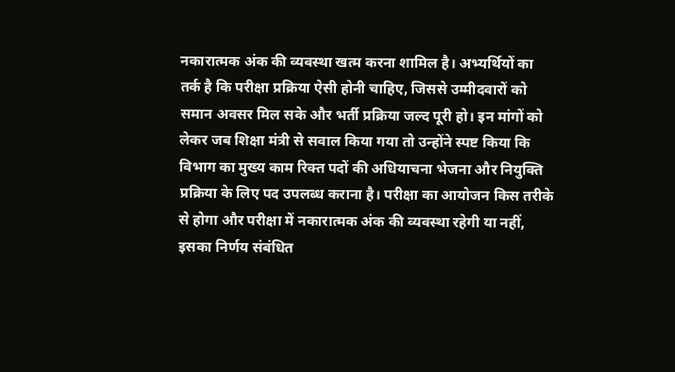नकारात्मक अंक की व्यवस्था खत्म करना शामिल है। अभ्यर्थियों का तर्क है कि परीक्षा प्रक्रिया ऐसी होनी चाहिए, जिससे उम्मीदवारों को समान अवसर मिल सके और भर्ती प्रक्रिया जल्द पूरी हो। इन मांगों को लेकर जब शिक्षा मंत्री से सवाल किया गया तो उन्होंने स्पष्ट किया कि विभाग का मुख्य काम रिक्त पदों की अधियाचना भेजना और नियुक्ति प्रक्रिया के लिए पद उपलब्ध कराना है। परीक्षा का आयोजन किस तरीके से होगा और परीक्षा में नकारात्मक अंक की व्यवस्था रहेगी या नहीं, इसका निर्णय संबंधित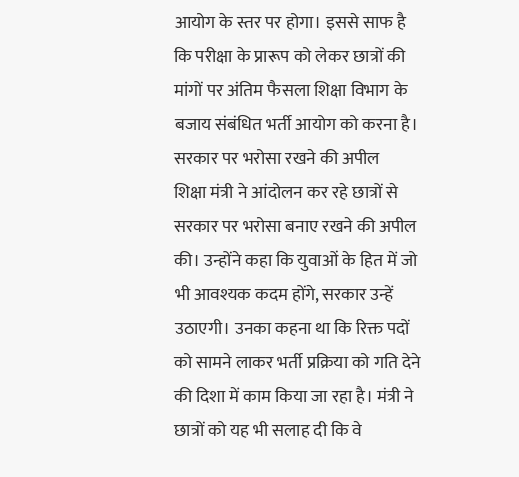आयोग के स्तर पर होगा। इससे साफ है कि परीक्षा के प्रारूप को लेकर छात्रों की मांगों पर अंतिम फैसला शिक्षा विभाग के बजाय संबंधित भर्ती आयोग को करना है।
सरकार पर भरोसा रखने की अपील
शिक्षा मंत्री ने आंदोलन कर रहे छात्रों से सरकार पर भरोसा बनाए रखने की अपील की। उन्होंने कहा कि युवाओं के हित में जो भी आवश्यक कदम होंगे, सरकार उन्हें उठाएगी। उनका कहना था कि रिक्त पदों को सामने लाकर भर्ती प्रक्रिया को गति देने की दिशा में काम किया जा रहा है। मंत्री ने छात्रों को यह भी सलाह दी कि वे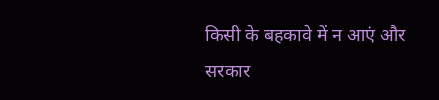किसी के बहकावे में न आएं और सरकार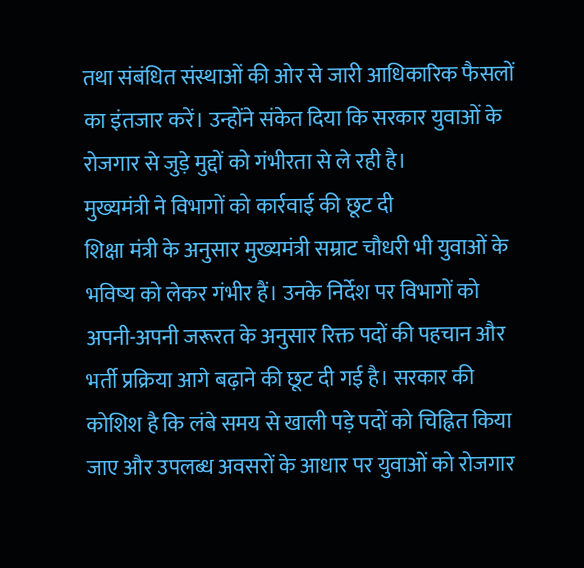तथा संबंधित संस्थाओं की ओर से जारी आधिकारिक फैसलों का इंतजार करें। उन्होंने संकेत दिया कि सरकार युवाओं के रोजगार से जुड़े मुद्दों को गंभीरता से ले रही है।
मुख्यमंत्री ने विभागों को कार्रवाई की छूट दी
शिक्षा मंत्री के अनुसार मुख्यमंत्री सम्राट चौधरी भी युवाओं के भविष्य को लेकर गंभीर हैं। उनके निर्देश पर विभागों को अपनी-अपनी जरूरत के अनुसार रिक्त पदों की पहचान और भर्ती प्रक्रिया आगे बढ़ाने की छूट दी गई है। सरकार की कोशिश है कि लंबे समय से खाली पड़े पदों को चिह्नित किया जाए और उपलब्ध अवसरों के आधार पर युवाओं को रोजगार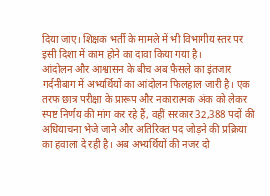दिया जाए। शिक्षक भर्ती के मामले में भी विभागीय स्तर पर इसी दिशा में काम होने का दावा किया गया है।
आंदोलन और आश्वासन के बीच अब फैसले का इंतजार
गर्दनीबाग में अभ्यर्थियों का आंदोलन फिलहाल जारी है। एक तरफ छात्र परीक्षा के प्रारूप और नकारात्मक अंक को लेकर स्पष्ट निर्णय की मांग कर रहे हैं, वहीं सरकार 32,388 पदों की अधियाचना भेजे जाने और अतिरिक्त पद जोड़ने की प्रक्रिया का हवाला दे रही है। अब अभ्यर्थियों की नजर दो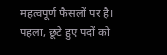महत्वपूर्ण फैसलों पर है। पहला, छूटे हुए पदों को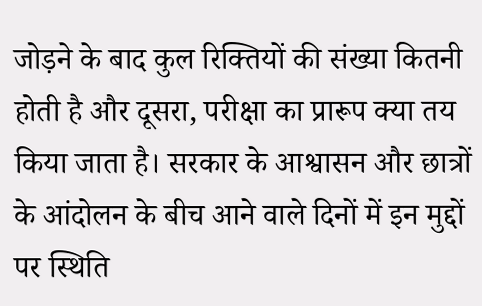जोड़ने के बाद कुल रिक्तियों की संख्या कितनी होती है और दूसरा, परीक्षा का प्रारूप क्या तय किया जाता है। सरकार के आश्वासन और छात्रों के आंदोलन के बीच आने वाले दिनों में इन मुद्दों पर स्थिति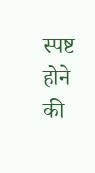स्पष्ट होने की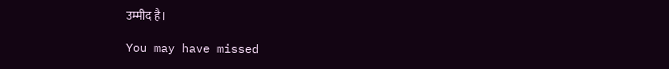उम्मीद है।

You may have missed